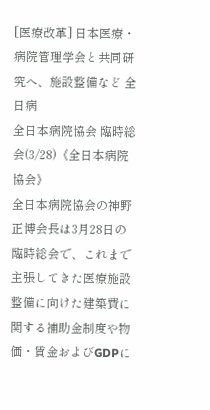[医療改革] 日本医療・病院管理学会と共同研究へ、施設整備など 全日病
全日本病院協会 臨時総会(3/28)《全日本病院協会》
全日本病院協会の神野正博会長は3月28日の臨時総会で、これまで主張してきた医療施設整備に向けた建築費に関する補助金制度や物価・賃金およびGDPに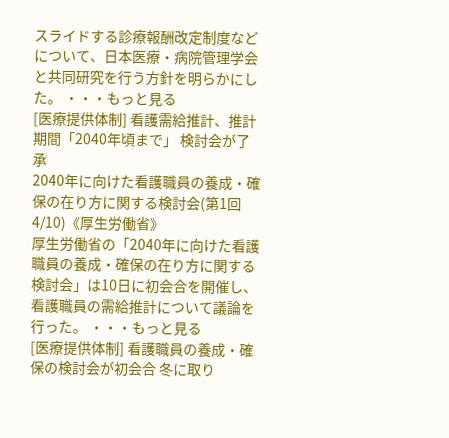スライドする診療報酬改定制度などについて、日本医療・病院管理学会と共同研究を行う方針を明らかにした。 ・・・もっと見る
[医療提供体制] 看護需給推計、推計期間「2040年頃まで」 検討会が了承
2040年に向けた看護職員の養成・確保の在り方に関する検討会(第1回 4/10)《厚生労働省》
厚生労働省の「2040年に向けた看護職員の養成・確保の在り方に関する検討会」は10日に初会合を開催し、看護職員の需給推計について議論を行った。 ・・・もっと見る
[医療提供体制] 看護職員の養成・確保の検討会が初会合 冬に取り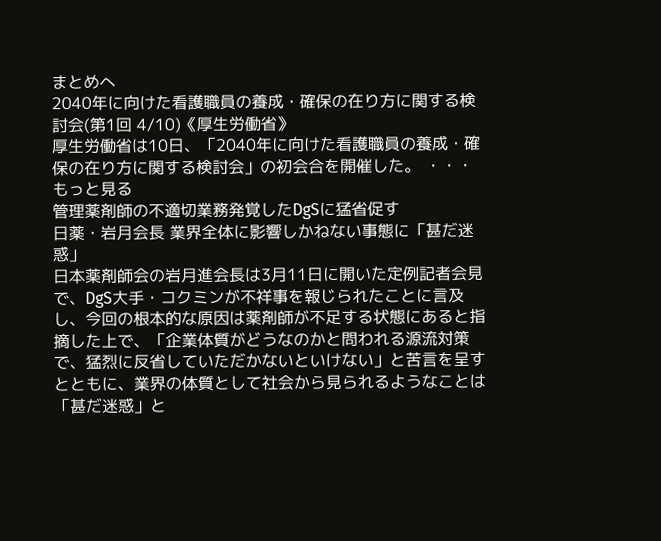まとめへ
2040年に向けた看護職員の養成・確保の在り方に関する検討会(第1回 4/10)《厚生労働省》
厚生労働省は10日、「2040年に向けた看護職員の養成・確保の在り方に関する検討会」の初会合を開催した。 ・・・もっと見る
管理薬剤師の不適切業務発覚したDgSに猛省促す
日薬・岩月会長 業界全体に影響しかねない事態に「甚だ迷惑」
日本薬剤師会の岩月進会長は3月11日に開いた定例記者会見で、DgS大手・コクミンが不祥事を報じられたことに言及し、今回の根本的な原因は薬剤師が不足する状態にあると指摘した上で、「企業体質がどうなのかと問われる源流対策で、猛烈に反省していただかないといけない」と苦言を呈すとともに、業界の体質として社会から見られるようなことは「甚だ迷惑」と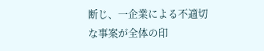断じ、一企業による不適切な事案が全体の印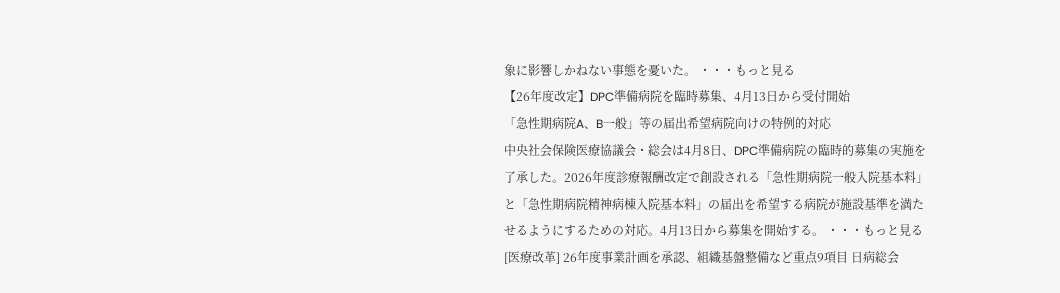象に影響しかねない事態を憂いた。 ・・・もっと見る
【26年度改定】DPC準備病院を臨時募集、4月13日から受付開始
「急性期病院A、B一般」等の届出希望病院向けの特例的対応
中央社会保険医療協議会・総会は4月8日、DPC準備病院の臨時的募集の実施を了承した。2026年度診療報酬改定で創設される「急性期病院一般入院基本料」と「急性期病院精神病棟入院基本料」の届出を希望する病院が施設基準を満たせるようにするための対応。4月13日から募集を開始する。 ・・・もっと見る
[医療改革] 26年度事業計画を承認、組織基盤整備など重点9項目 日病総会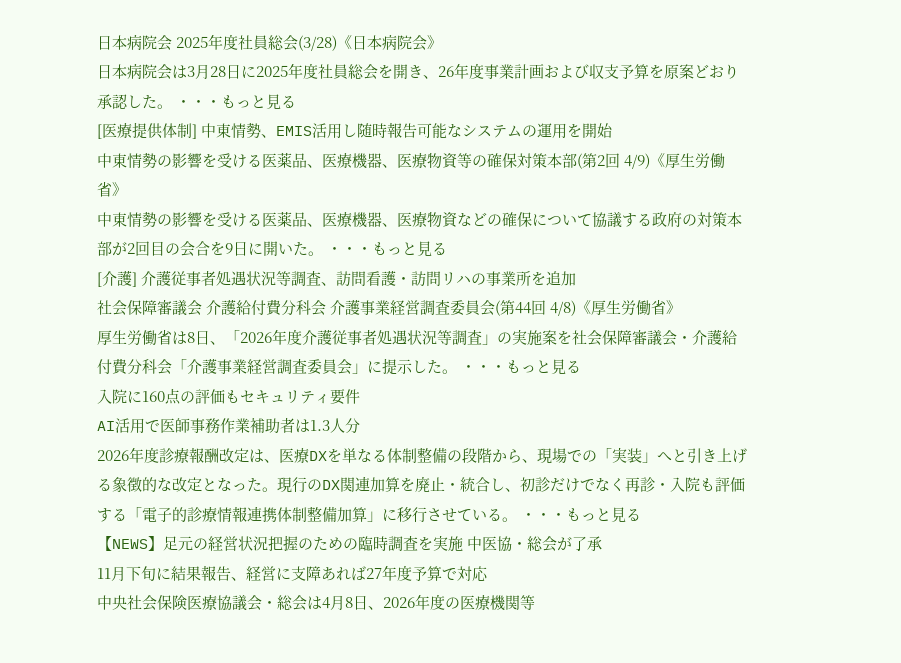日本病院会 2025年度社員総会(3/28)《日本病院会》
日本病院会は3月28日に2025年度社員総会を開き、26年度事業計画および収支予算を原案どおり承認した。 ・・・もっと見る
[医療提供体制] 中東情勢、EMIS活用し随時報告可能なシステムの運用を開始
中東情勢の影響を受ける医薬品、医療機器、医療物資等の確保対策本部(第2回 4/9)《厚生労働省》
中東情勢の影響を受ける医薬品、医療機器、医療物資などの確保について協議する政府の対策本部が2回目の会合を9日に開いた。 ・・・もっと見る
[介護] 介護従事者処遇状況等調査、訪問看護・訪問リハの事業所を追加
社会保障審議会 介護給付費分科会 介護事業経営調査委員会(第44回 4/8)《厚生労働省》
厚生労働省は8日、「2026年度介護従事者処遇状況等調査」の実施案を社会保障審議会・介護給付費分科会「介護事業経営調査委員会」に提示した。 ・・・もっと見る
入院に160点の評価もセキュリティ要件
AI活用で医師事務作業補助者は1.3人分
2026年度診療報酬改定は、医療DXを単なる体制整備の段階から、現場での「実装」へと引き上げる象徴的な改定となった。現行のDX関連加算を廃止・統合し、初診だけでなく再診・入院も評価する「電子的診療情報連携体制整備加算」に移行させている。 ・・・もっと見る
【NEWS】足元の経営状況把握のための臨時調査を実施 中医協・総会が了承
11月下旬に結果報告、経営に支障あれば27年度予算で対応
中央社会保険医療協議会・総会は4月8日、2026年度の医療機関等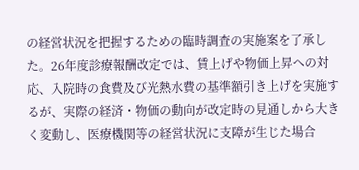の経営状況を把握するための臨時調査の実施案を了承した。26年度診療報酬改定では、賃上げや物価上昇への対応、入院時の食費及び光熱水費の基準額引き上げを実施するが、実際の経済・物価の動向が改定時の見通しから大きく変動し、医療機関等の経営状況に支障が生じた場合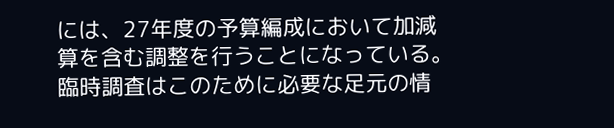には、27年度の予算編成において加減算を含む調整を行うことになっている。臨時調査はこのために必要な足元の情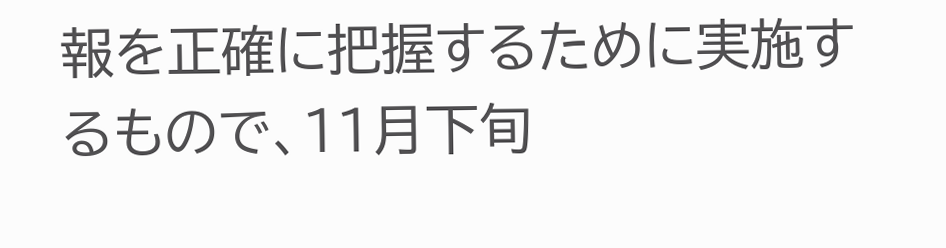報を正確に把握するために実施するもので、11月下旬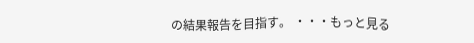の結果報告を目指す。 ・・・もっと見る